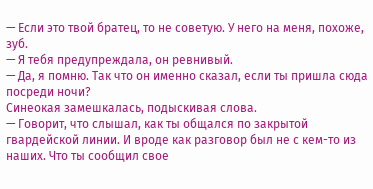— Если это твой братец, то не советую. У него на меня, похоже, зуб.
— Я тебя предупреждала, он ревнивый.
— Да, я помню. Так что он именно сказал, если ты пришла сюда посреди ночи?
Синеокая замешкалась, подыскивая слова.
— Говорит, что слышал, как ты общался по закрытой гвардейской линии. И вроде как разговор был не с кем-то из наших. Что ты сообщил свое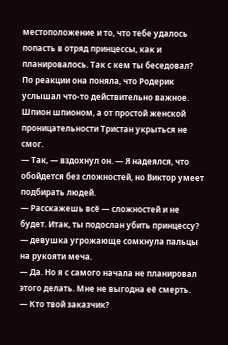местоположение и то, что тебе удалось попасть в отряд принцессы, как и планировалось. Так с кем ты беседовал?
По реакции она поняла, что Родерик услышал что-то действительно важное. Шпион шпионом, а от простой женской проницательности Тристан укрыться не смог.
— Так, — вздохнул он. — Я надеялся, что обойдется без сложностей, но Виктор умеет подбирать людей.
— Расскажешь всё — сложностей и не будет. Итак, ты подослан убить принцессу? — девушка угрожающе сомкнула пальцы на рукояти меча.
— Да. Но я с самого начала не планировал этого делать. Мне не выгодна её смерть.
— Кто твой заказчик?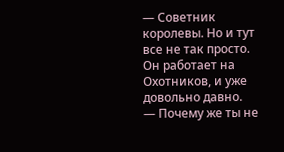— Советник королевы. Но и тут все не так просто. Он работает на Охотников, и уже довольно давно.
— Почему же ты не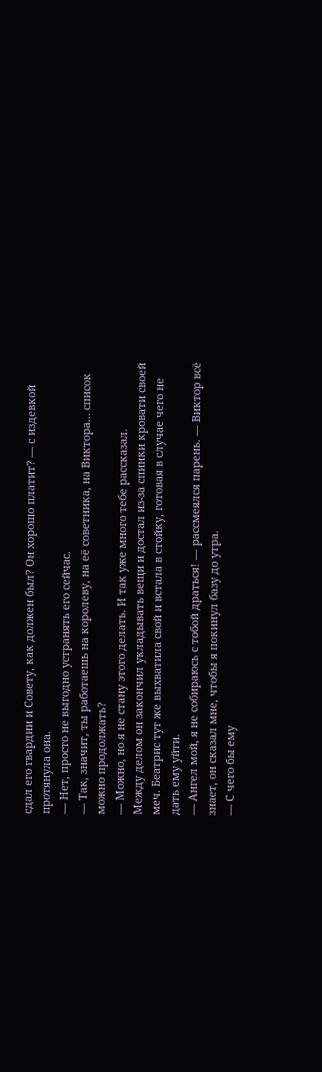сдал его гвардии и Совету, как должен был? Он хорошо платит? — с издевкой протянула она.
— Нет, просто не выгодно устранять его сейчас.
— Так, значит, ты работаешь на королеву, на её советника, на Виктора… список можно продолжать?
— Можно, но я не стану этого делать. И так уже много тебе рассказал.
Между делом он закончил укладывать вещи и достал из-за спинки кровати своей меч. Беатрис тут же выхватила свой и встала в стойку, готовая в случае чего не дать ему уйти.
— Ангел мой, я не собираюсь с тобой драться! — рассмеялся парень. — Виктор всё знает, он сказал мне, чтобы я покинул базу до утра.
— С чего бы ему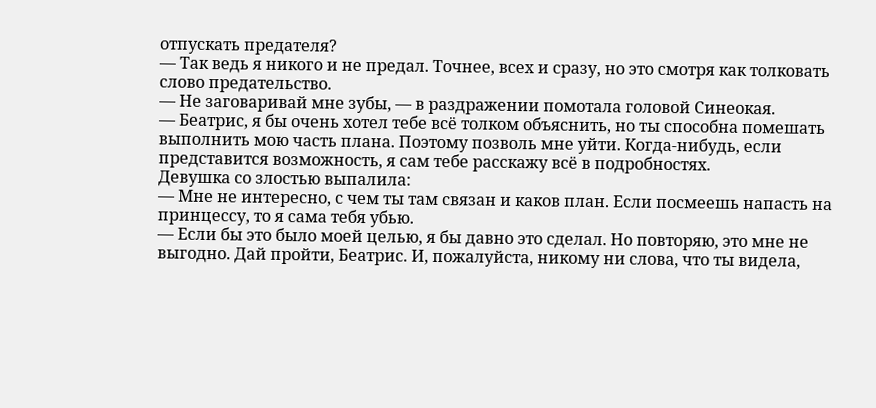отпускать предателя?
— Так ведь я никого и не предал. Точнее, всех и сразу, но это смотря как толковать слово предательство.
— Не заговаривай мне зубы, — в раздражении помотала головой Синеокая.
— Беатрис, я бы очень хотел тебе всё толком объяснить, но ты способна помешать выполнить мою часть плана. Поэтому позволь мне уйти. Когда-нибудь, если представится возможность, я сам тебе расскажу всё в подробностях.
Девушка со злостью выпалила:
— Мне не интересно, с чем ты там связан и каков план. Если посмеешь напасть на принцессу, то я сама тебя убью.
— Если бы это было моей целью, я бы давно это сделал. Но повторяю, это мне не выгодно. Дай пройти, Беатрис. И, пожалуйста, никому ни слова, что ты видела,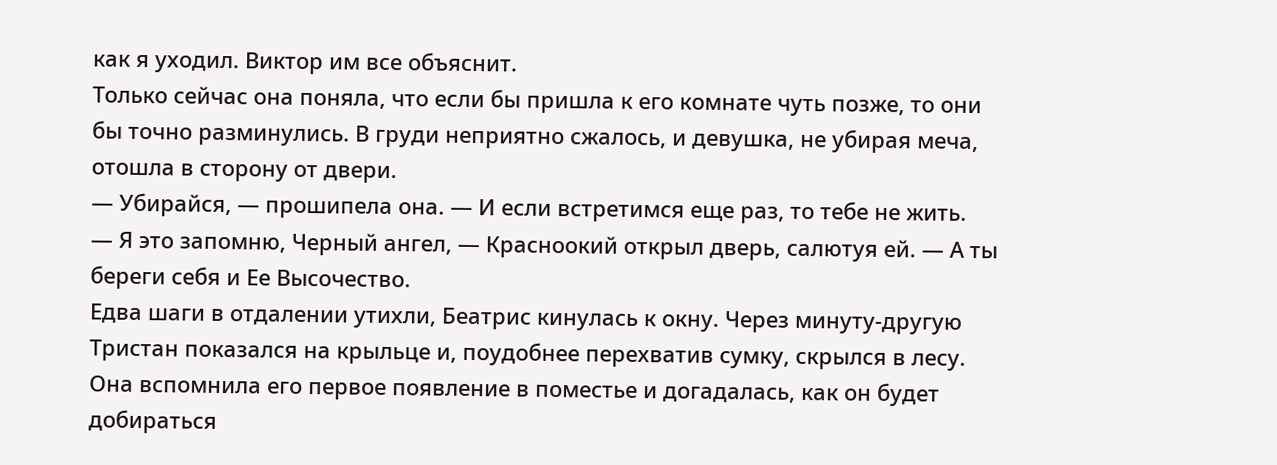как я уходил. Виктор им все объяснит.
Только сейчас она поняла, что если бы пришла к его комнате чуть позже, то они бы точно разминулись. В груди неприятно сжалось, и девушка, не убирая меча, отошла в сторону от двери.
— Убирайся, — прошипела она. — И если встретимся еще раз, то тебе не жить.
— Я это запомню, Черный ангел, — Красноокий открыл дверь, салютуя ей. — А ты береги себя и Ее Высочество.
Едва шаги в отдалении утихли, Беатрис кинулась к окну. Через минуту-другую Тристан показался на крыльце и, поудобнее перехватив сумку, скрылся в лесу. Она вспомнила его первое появление в поместье и догадалась, как он будет добираться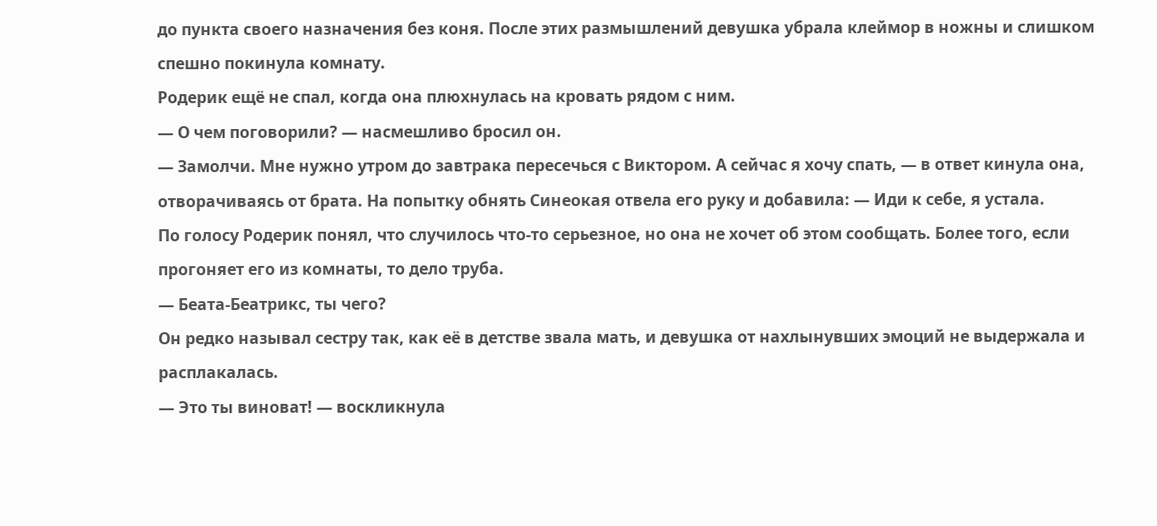до пункта своего назначения без коня. После этих размышлений девушка убрала клеймор в ножны и слишком спешно покинула комнату.
Родерик ещё не спал, когда она плюхнулась на кровать рядом с ним.
— О чем поговорили? — насмешливо бросил он.
— Замолчи. Мне нужно утром до завтрака пересечься с Виктором. А сейчас я хочу спать, — в ответ кинула она, отворачиваясь от брата. На попытку обнять Синеокая отвела его руку и добавила: — Иди к себе, я устала.
По голосу Родерик понял, что случилось что-то серьезное, но она не хочет об этом сообщать. Более того, если прогоняет его из комнаты, то дело труба.
— Беата-Беатрикс, ты чего?
Он редко называл сестру так, как её в детстве звала мать, и девушка от нахлынувших эмоций не выдержала и расплакалась.
— Это ты виноват! — воскликнула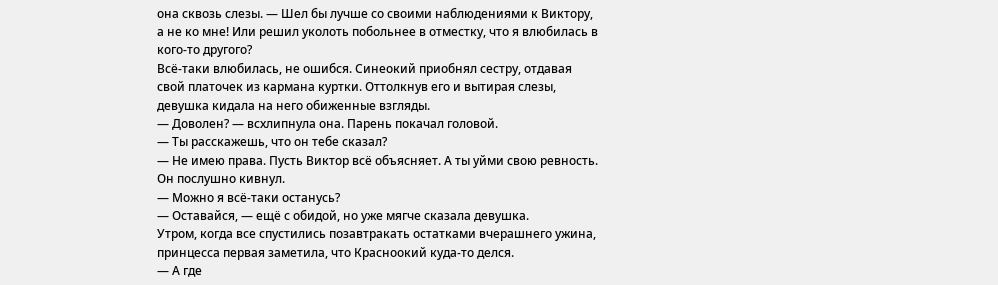она сквозь слезы. — Шел бы лучше со своими наблюдениями к Виктору, а не ко мне! Или решил уколоть побольнее в отместку, что я влюбилась в кого-то другого?
Всё-таки влюбилась, не ошибся. Синеокий приобнял сестру, отдавая свой платочек из кармана куртки. Оттолкнув его и вытирая слезы, девушка кидала на него обиженные взгляды.
— Доволен? — всхлипнула она. Парень покачал головой.
— Ты расскажешь, что он тебе сказал?
— Не имею права. Пусть Виктор всё объясняет. А ты уйми свою ревность.
Он послушно кивнул.
— Можно я всё-таки останусь?
— Оставайся, — ещё с обидой, но уже мягче сказала девушка.
Утром, когда все спустились позавтракать остатками вчерашнего ужина, принцесса первая заметила, что Красноокий куда-то делся.
— А где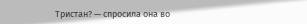Тристан? — спросила она во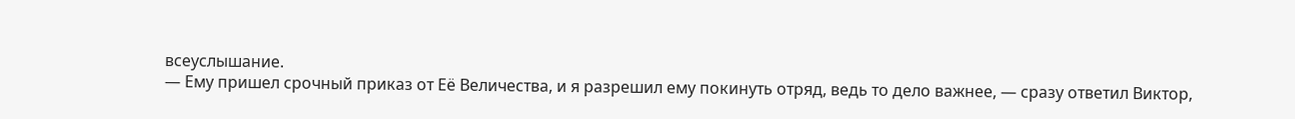всеуслышание.
— Ему пришел срочный приказ от Её Величества, и я разрешил ему покинуть отряд, ведь то дело важнее, — сразу ответил Виктор,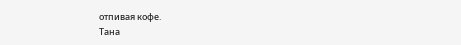отпивая кофе.
Тана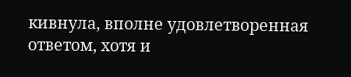кивнула, вполне удовлетворенная ответом, хотя и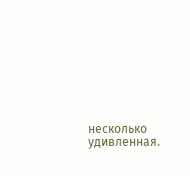несколько удивленная.